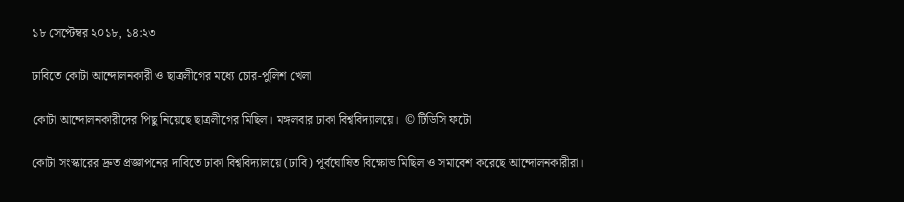১৮ সেপ্টেম্বর ২০১৮, ১৪:২৩

ঢাবিতে কোটা আন্দোলনকারী ও ছাত্রলীগের মধ্যে চোর-পুলিশ খেলা

কোটা আন্দোলনকারীদের পিছু নিয়েছে ছাত্রলীগের মিছিল। মঙ্গলবার ঢাকা বিশ্ববিদ্যালয়ে।  © টিডিসি ফটো

কোটা সংস্কারের দ্রুত প্রজ্ঞাপনের দাবিতে ঢাকা বিশ্ববিদ্যালয়ে (ঢাবি) পূর্বঘোষিত বিক্ষোভ মিছিল ও সমাবেশ করেছে আন্দোলনকারীরা।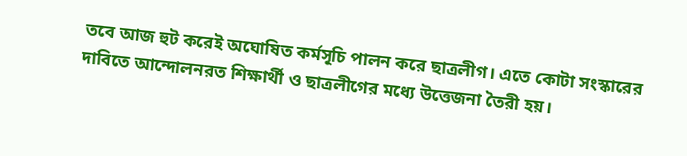তবে আজ হুট করেই অঘোষিত কর্মসূচি পালন করে ছাত্রলীগ। এতে কোটা সংস্কারের দাবিতে আন্দোলনরত শিক্ষার্থী ও ছাত্রলীগের মধ্যে উত্তেজনা তৈরী হয়।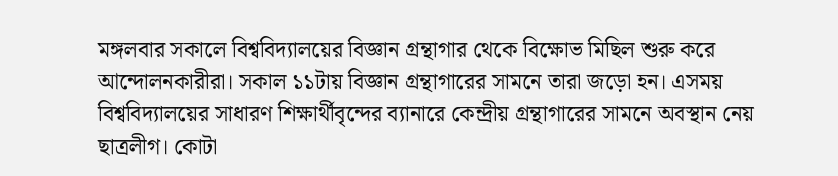মঙ্গলবার সকালে বিশ্ববিদ্যালয়ের বিজ্ঞান গ্রন্থাগার থেকে বিক্ষোভ মিছিল শুরু করে আন্দোলনকারীরা। সকাল ১১টায় বিজ্ঞান গ্রন্থাগারের সামনে তারা জড়ো হন। এসময় বিশ্ববিদ্যালয়ের সাধারণ শিক্ষার্থীবৃন্দের ব্যানারে কেন্দ্রীয় গ্রন্থাগারের সামনে অবস্থান নেয় ছাত্রলীগ। কোটা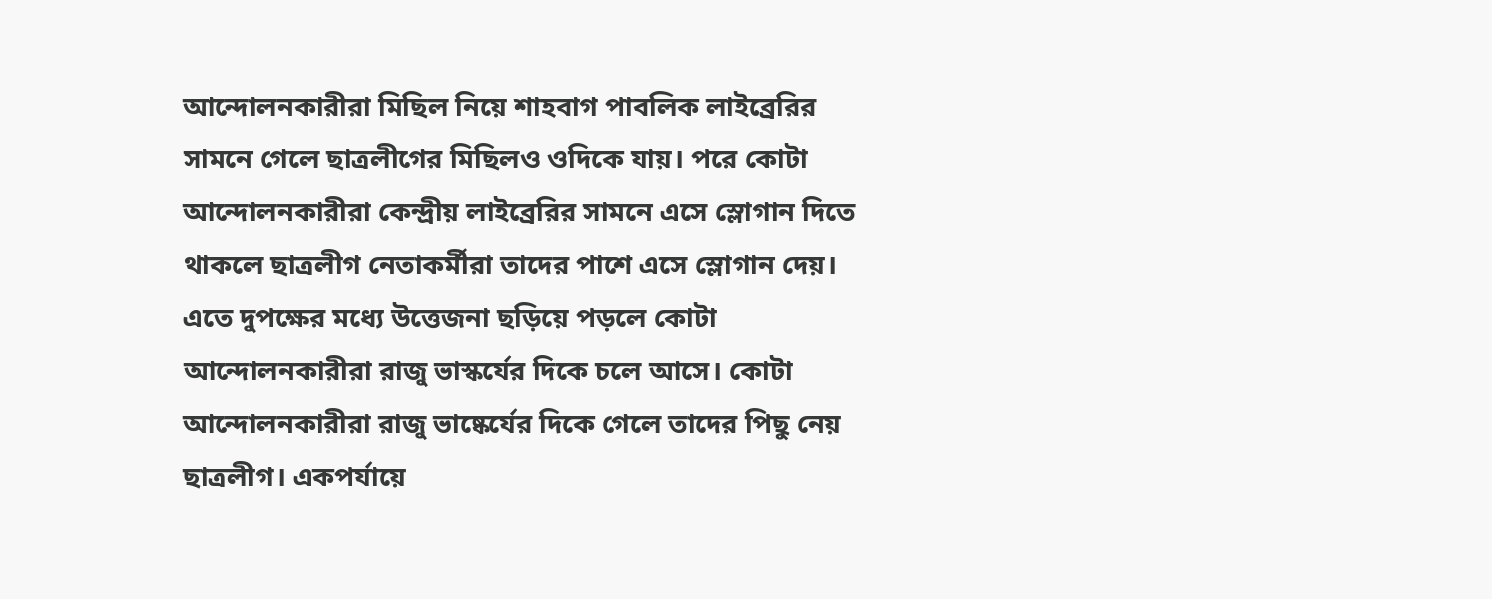আন্দোলনকারীরা মিছিল নিয়ে শাহবাগ পাবলিক লাইব্রেরির সামনে গেলে ছাত্রলীগের মিছিলও ওদিকে যায়। পরে কোটা আন্দোলনকারীরা কেন্দ্রীয় লাইব্রেরির সামনে এসে স্লোগান দিতে থাকলে ছাত্রলীগ নেতাকর্মীরা তাদের পাশে এসে স্লোগান দেয়। এতে দুপক্ষের মধ্যে উত্তেজনা ছড়িয়ে পড়লে কোটা আন্দোলনকারীরা রাজু ভাস্কর্যের দিকে চলে আসে। কোটা আন্দোলনকারীরা রাজু ভাষ্কের্যের দিকে গেলে তাদের পিছু নেয় ছাত্রলীগ। একপর্যায়ে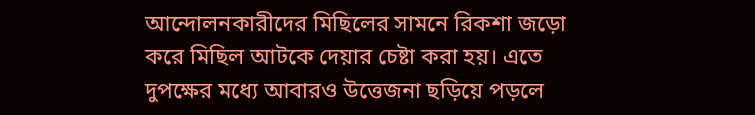আন্দোলনকারীদের মিছিলের সামনে রিকশা জড়ো করে মিছিল আটকে দেয়ার চেষ্টা করা হয়। এতে দুপক্ষের মধ্যে আবারও উত্তেজনা ছড়িয়ে পড়লে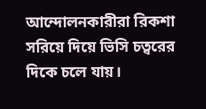আন্দোলনকারীরা রিকশা সরিয়ে দিয়ে ভিসি চত্বরের দিকে চলে যায়।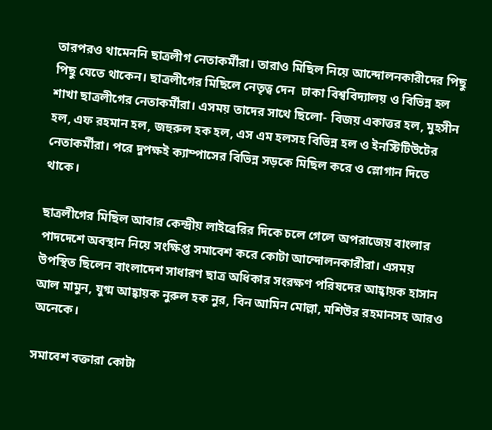তারপরও থামেননি ছাত্রলীগ নেতাকর্মীরা। তারাও মিছিল নিয়ে আন্দোলনকারীদের পিছু পিছু যেতে থাকেন। ছাত্রলীগের মিছিলে নেতৃত্ব দেন  ঢাকা বিশ্ববিদ্যালয় ও বিভিন্ন হল শাখা ছাত্রলীগের নেতাকর্মীরা। এসময় তাদের সাথে ছিলো- বিজয় একাত্তর হল, মুহসীন হল, এফ রহমান হল, জহুরুল হক হল, এস এম হলসহ বিভিন্ন হল ও ইনস্টিটিউটের নেতাকর্মীরা। পরে দুপক্ষই ক্যাম্পাসের বিভিন্ন সড়কে মিছিল করে ও স্লোগান দিতে থাকে।

ছাত্রলীগের মিছিল আবার কেন্দ্রীয় লাইব্রেরির দিকে চলে গেলে অপরাজেয় বাংলার পাদদেশে অবস্থান নিয়ে সংক্ষিপ্ত সমাবেশ করে কোটা আন্দোলনকারীরা। এসময় উপস্থিত ছিলেন বাংলাদেশ সাধারণ ছাত্র অধিকার সংরক্ষণ পরিষদের আহ্বায়ক হাসান আল মামুন, যুগ্ম আহ্বায়ক নুরুল হক নুর, বিন আমিন মোল্লা, মশিউর রহমানসহ আরও অনেকে।

সমাবেশ বক্তারা কোটা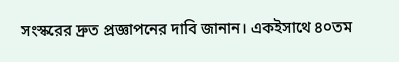সংস্করের দ্রুত প্রজ্ঞাপনের দাবি জানান। একইসাথে ৪০তম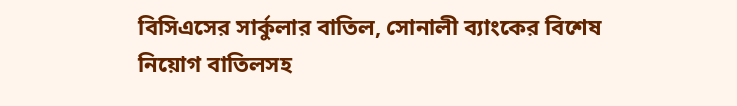বিসিএসের সার্কুলার বাতিল, সোনালী ব্যাংকের বিশেষ নিয়োগ বাতিলসহ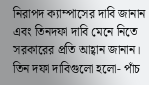নিরাপদ ক্যাম্পাসের দাবি জানান এবং তিনদফা দাবি মেনে নিতে সরকারের প্রতি আহ্বান জানান। তিন দফা দাবিগুলো হলো- পাঁচ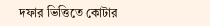দফার ভিত্তিতে কোটার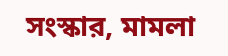সংস্কার, মামলা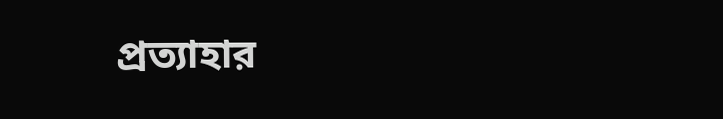প্রত্যাহার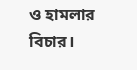ও হামলার বিচার।